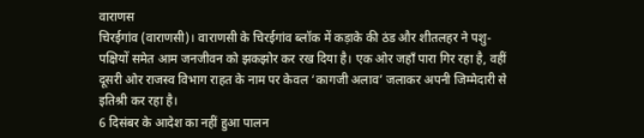वाराणस
चिरईगांव (वाराणसी)। वाराणसी के चिरईगांव ब्लॉक में कड़ाके की ठंड और शीतलहर ने पशु-पक्षियों समेत आम जनजीवन को झकझोर कर रख दिया है। एक ओर जहाँ पारा गिर रहा है, वहीं दूसरी ओर राजस्व विभाग राहत के नाम पर केवल ‘कागजी अलाव’ जलाकर अपनी जिम्मेदारी से इतिश्री कर रहा है।
6 दिसंबर के आदेश का नहीं हुआ पालन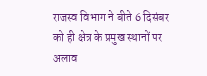राजस्व विभाग ने बीते 6 दिसंबर को ही क्षेत्र के प्रमुख स्थानों पर अलाव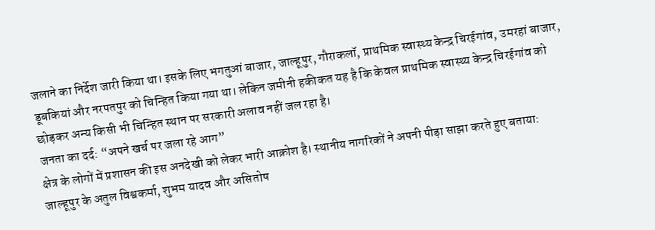जलाने का निर्देश जारी किया था। इसके लिए भगतुआं बाजार, जाल्हूपुर, गौराकलॉ, प्राथमिक स्वास्थ्य केन्द्र चिरईगांव, उमरहां बाजार, डूबकियां और नरपतपुर को चिन्हित किया गया था। लेकिन जमीनी हकीकत यह है कि केवल प्राथमिक स्वास्थ्य केन्द्र चिरईगांव को छोड़कर अन्य किसी भी चिन्हित स्थान पर सरकारी अलाव नहीं जल रहा है।
जनता का दर्द: “अपने खर्च पर जला रहे आग”
क्षेत्र के लोगों में प्रशासन की इस अनदेखी को लेकर भारी आक्रोश है। स्थानीय नागरिकों ने अपनी पीड़ा साझा करते हुए बताया:
जाल्हूपुर के अतुल विश्वकर्मा, शुभम यादव और असितोष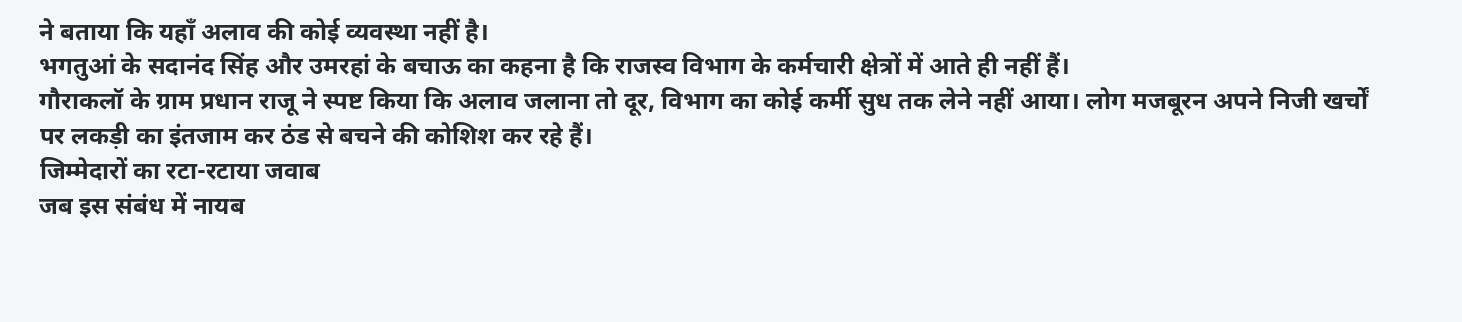ने बताया कि यहाँ अलाव की कोई व्यवस्था नहीं है।
भगतुआं के सदानंद सिंह और उमरहां के बचाऊ का कहना है कि राजस्व विभाग के कर्मचारी क्षेत्रों में आते ही नहीं हैं।
गौराकलॉ के ग्राम प्रधान राजू ने स्पष्ट किया कि अलाव जलाना तो दूर, विभाग का कोई कर्मी सुध तक लेने नहीं आया। लोग मजबूरन अपने निजी खर्चों पर लकड़ी का इंतजाम कर ठंड से बचने की कोशिश कर रहे हैं।
जिम्मेदारों का रटा-रटाया जवाब
जब इस संबंध में नायब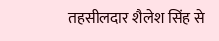तहसीलदार शैलेश सिंह से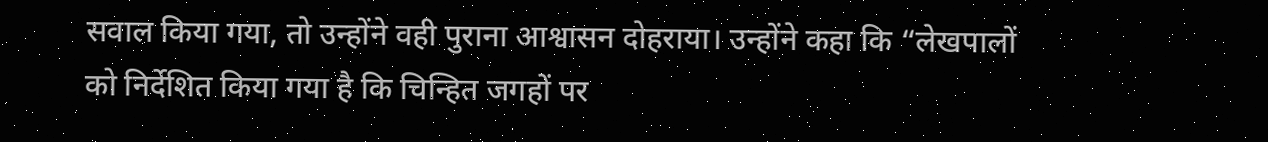सवाल किया गया, तो उन्होंने वही पुराना आश्वासन दोहराया। उन्होंने कहा कि “लेखपालों को निर्देशित किया गया है कि चिन्हित जगहों पर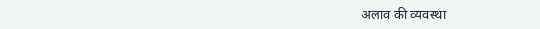अलाव की व्यवस्था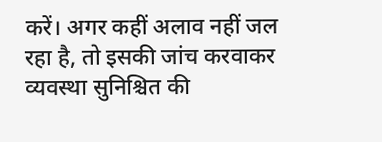करें। अगर कहीं अलाव नहीं जल रहा है, तो इसकी जांच करवाकर व्यवस्था सुनिश्चित की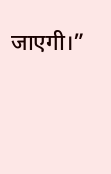जाएगी।”